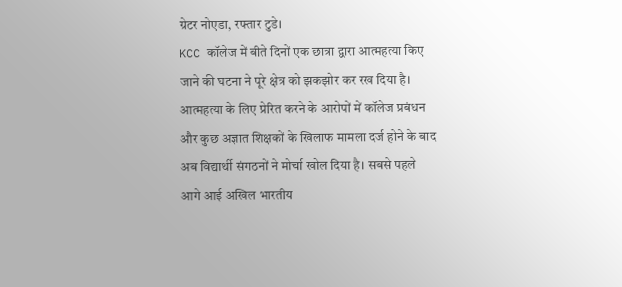ग्रेटर नोएडा, रफ्तार टुडे।
KCC कॉलेज में बीते दिनों एक छात्रा द्वारा आत्महत्या किए जाने की घटना ने पूरे क्षेत्र को झकझोर कर रख दिया है। आत्महत्या के लिए प्रेरित करने के आरोपों में कॉलेज प्रबंधन और कुछ अज्ञात शिक्षकों के खिलाफ मामला दर्ज होने के बाद अब विद्यार्थी संगठनों ने मोर्चा खोल दिया है। सबसे पहले आगे आई अखिल भारतीय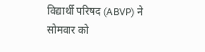विद्यार्थी परिषद (ABVP) ने सोमवार को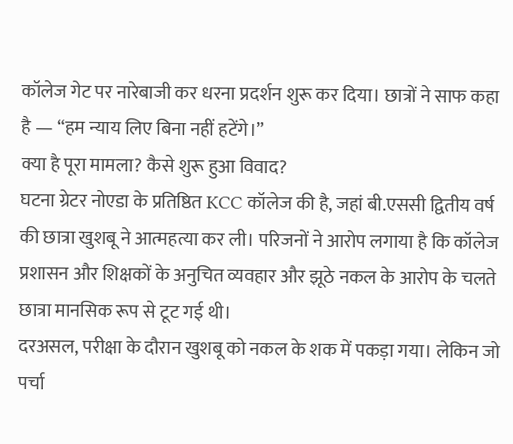कॉलेज गेट पर नारेबाजी कर धरना प्रदर्शन शुरू कर दिया। छात्रों ने साफ कहा है — “हम न्याय लिए बिना नहीं हटेंगे।”
क्या है पूरा मामला? कैसे शुरू हुआ विवाद?
घटना ग्रेटर नोएडा के प्रतिष्ठित KCC कॉलेज की है, जहां बी.एससी द्वितीय वर्ष की छात्रा खुशबू ने आत्महत्या कर ली। परिजनों ने आरोप लगाया है कि कॉलेज प्रशासन और शिक्षकों के अनुचित व्यवहार और झूठे नकल के आरोप के चलते छात्रा मानसिक रूप से टूट गई थी।
दरअसल, परीक्षा के दौरान खुशबू को नकल के शक में पकड़ा गया। लेकिन जो पर्चा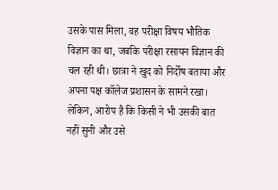उसके पास मिला, वह परीक्षा विषय भौतिक विज्ञान का था, जबकि परीक्षा रसायन विज्ञान की चल रही थी। छात्रा ने खुद को निर्दोष बताया और अपना पक्ष कॉलेज प्रशासन के सामने रखा। लेकिन, आरोप है कि किसी ने भी उसकी बात नहीं सुनी और उसे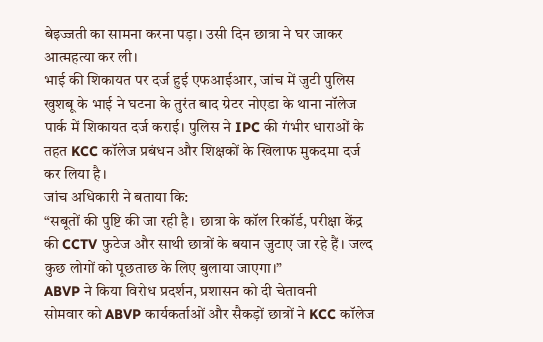बेइज्जती का सामना करना पड़ा। उसी दिन छात्रा ने घर जाकर आत्महत्या कर ली।
भाई की शिकायत पर दर्ज हुई एफआईआर, जांच में जुटी पुलिस
खुशबू के भाई ने घटना के तुरंत बाद ग्रेटर नोएडा के थाना नॉलेज पार्क में शिकायत दर्ज कराई। पुलिस ने IPC की गंभीर धाराओं के तहत KCC कॉलेज प्रबंधन और शिक्षकों के खिलाफ मुकदमा दर्ज कर लिया है।
जांच अधिकारी ने बताया कि:
“सबूतों की पुष्टि की जा रही है। छात्रा के कॉल रिकॉर्ड, परीक्षा केंद्र की CCTV फुटेज और साथी छात्रों के बयान जुटाए जा रहे हैं। जल्द कुछ लोगों को पूछताछ के लिए बुलाया जाएगा।”
ABVP ने किया विरोध प्रदर्शन, प्रशासन को दी चेतावनी
सोमवार को ABVP कार्यकर्ताओं और सैकड़ों छात्रों ने KCC कॉलेज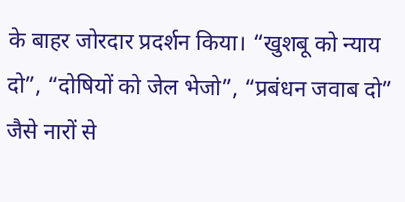के बाहर जोरदार प्रदर्शन किया। “खुशबू को न्याय दो”, “दोषियों को जेल भेजो”, “प्रबंधन जवाब दो” जैसे नारों से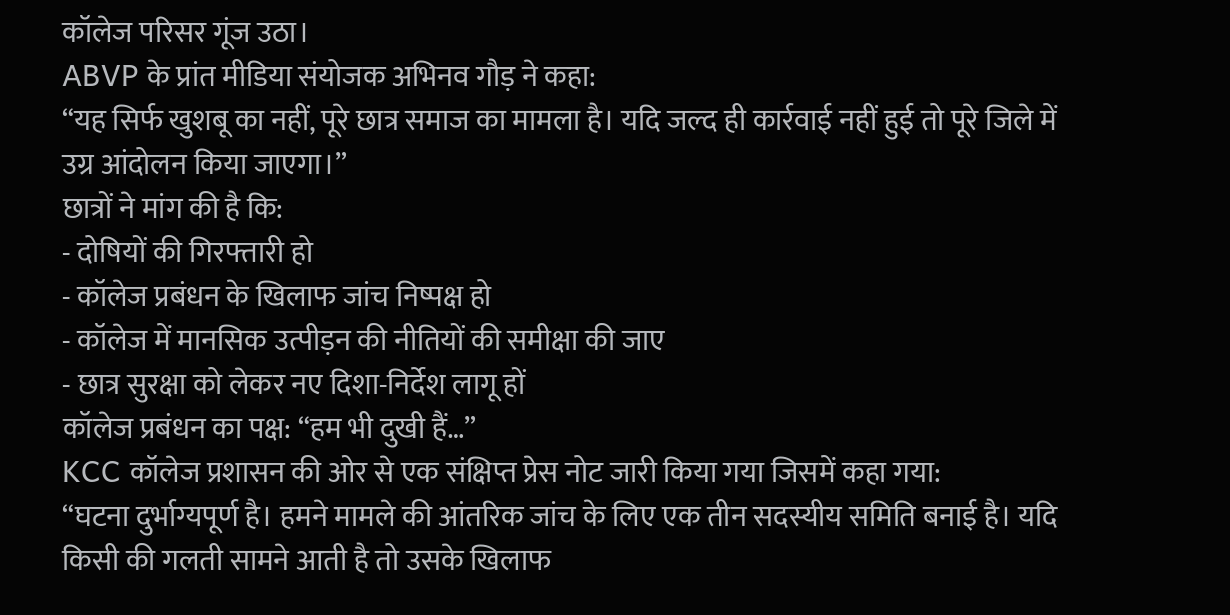कॉलेज परिसर गूंज उठा।
ABVP के प्रांत मीडिया संयोजक अभिनव गौड़ ने कहा:
“यह सिर्फ खुशबू का नहीं, पूरे छात्र समाज का मामला है। यदि जल्द ही कार्रवाई नहीं हुई तो पूरे जिले में उग्र आंदोलन किया जाएगा।”
छात्रों ने मांग की है कि:
- दोषियों की गिरफ्तारी हो
- कॉलेज प्रबंधन के खिलाफ जांच निष्पक्ष हो
- कॉलेज में मानसिक उत्पीड़न की नीतियों की समीक्षा की जाए
- छात्र सुरक्षा को लेकर नए दिशा-निर्देश लागू हों
कॉलेज प्रबंधन का पक्ष: “हम भी दुखी हैं…”
KCC कॉलेज प्रशासन की ओर से एक संक्षिप्त प्रेस नोट जारी किया गया जिसमें कहा गया:
“घटना दुर्भाग्यपूर्ण है। हमने मामले की आंतरिक जांच के लिए एक तीन सदस्यीय समिति बनाई है। यदि किसी की गलती सामने आती है तो उसके खिलाफ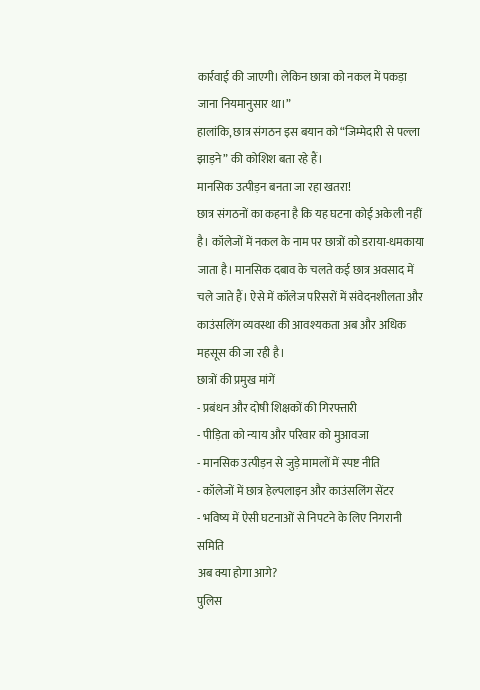कार्रवाई की जाएगी। लेकिन छात्रा को नकल में पकड़ा जाना नियमानुसार था।”
हालांकि, छात्र संगठन इस बयान को “जिम्मेदारी से पल्ला झाड़ने” की कोशिश बता रहे हैं।
मानसिक उत्पीड़न बनता जा रहा खतरा!
छात्र संगठनों का कहना है कि यह घटना कोई अकेली नहीं है। कॉलेजों में नकल के नाम पर छात्रों को डराया-धमकाया जाता है। मानसिक दबाव के चलते कई छात्र अवसाद में चले जाते हैं। ऐसे में कॉलेज परिसरों में संवेदनशीलता और काउंसलिंग व्यवस्था की आवश्यकता अब और अधिक महसूस की जा रही है।
छात्रों की प्रमुख मांगें
- प्रबंधन और दोषी शिक्षकों की गिरफ्तारी
- पीड़िता को न्याय और परिवार को मुआवजा
- मानसिक उत्पीड़न से जुड़े मामलों में स्पष्ट नीति
- कॉलेजों में छात्र हेल्पलाइन और काउंसलिंग सेंटर
- भविष्य में ऐसी घटनाओं से निपटने के लिए निगरानी समिति
अब क्या होगा आगे?
पुलिस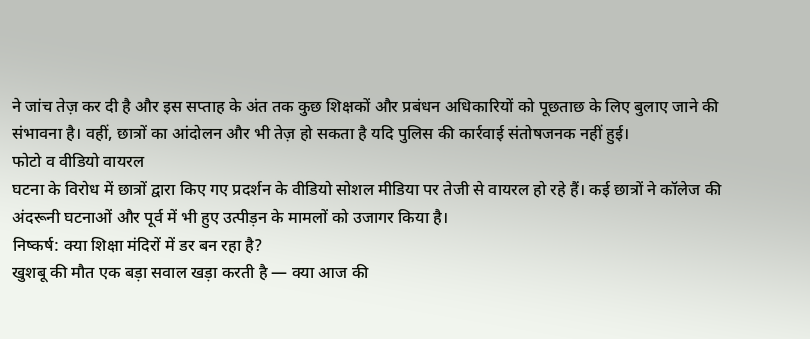ने जांच तेज़ कर दी है और इस सप्ताह के अंत तक कुछ शिक्षकों और प्रबंधन अधिकारियों को पूछताछ के लिए बुलाए जाने की संभावना है। वहीं, छात्रों का आंदोलन और भी तेज़ हो सकता है यदि पुलिस की कार्रवाई संतोषजनक नहीं हुई।
फोटो व वीडियो वायरल
घटना के विरोध में छात्रों द्वारा किए गए प्रदर्शन के वीडियो सोशल मीडिया पर तेजी से वायरल हो रहे हैं। कई छात्रों ने कॉलेज की अंदरूनी घटनाओं और पूर्व में भी हुए उत्पीड़न के मामलों को उजागर किया है।
निष्कर्ष: क्या शिक्षा मंदिरों में डर बन रहा है?
खुशबू की मौत एक बड़ा सवाल खड़ा करती है — क्या आज की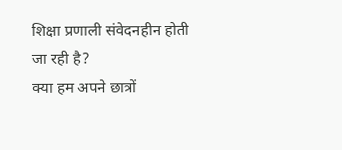शिक्षा प्रणाली संवेदनहीन होती जा रही है?
क्या हम अपने छात्रों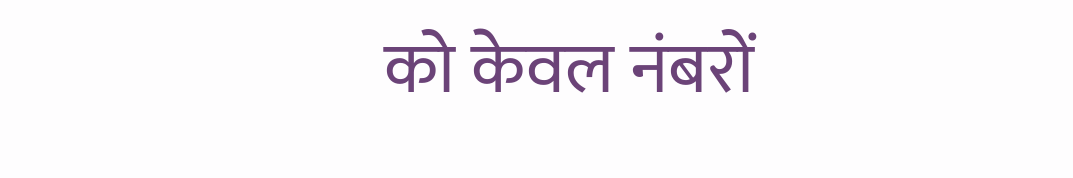को केवल नंबरों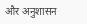और अनुशासन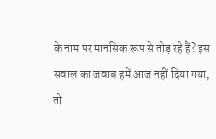के नाम पर मानसिक रूप से तोड़ रहे हैं? इस सवाल का जवाब हमें आज नहीं दिया गया, तो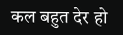कल बहुत देर हो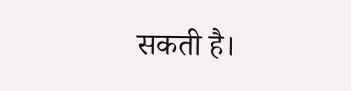सकती है।